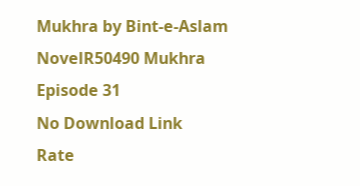Mukhra by Bint-e-Aslam NovelR50490 Mukhra Episode 31
No Download Link
Rate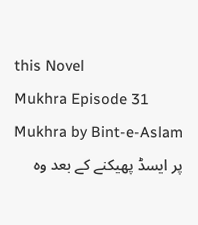this Novel
Mukhra Episode 31
Mukhra by Bint-e-Aslam
پر ایسڈ پھیکنے کے بعد وہ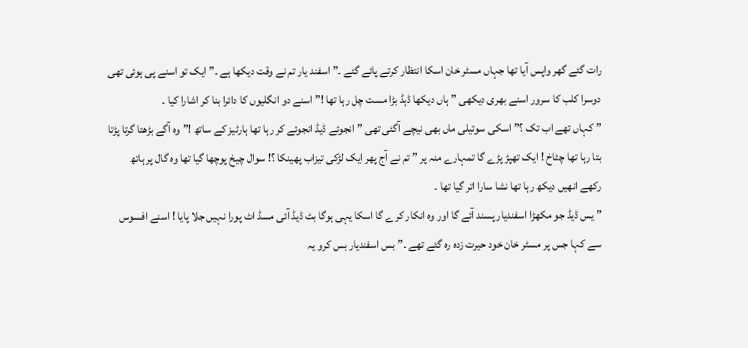رات گئے گھر واپس آیا تھا جہاں مسٹر خان اسکا انتظار کرتے پائے گئے ۔” اسفند یار تم نے وقت دیکھا ہے ۔” ایک تو اسنے پی ہوئی تھی دوسرا کلب کا سرور اسنے بھری دیکھی ” ہاں دیکھا ڈہڈ بڑا مست چل رہا تھا !” اسنے دو انگلیوں کا دائرا بنا کر اشارا کیا ۔
” کہاں تھے اب تک ؟” اسکی سوتیلی ماں بھی نیچے آگئی تھی ” انجوئے ڈیڈ انجوئے کر رہا تھا ہارٹیز کے ساتھ !” وہ آگے بڑھتا گرتا پڑتا بتا رہا تھا چٹاخ ! ایک تھپڑ پڑے گا تمہارے منہ پر ” تم نے آج پھر ایک لڑکی تیزاب پھینکا ؟! سوال چیخ پوچھا گیا تھا وہ گال پر ہاتھ رکھے انھیں دیکھ رہا تھا نشا سارا اتر گیا تھا ۔
” یس ڈیڈ جو مکھڑا اسفندیار پسند آئے گا اور وہ انکار کرے گا اسکا یہی ہوگا بٹ ڈیڈ آئی مسڈ اٹ پورا نہیں جلا پایا ! اسنے افسوس سے کہا جس پر مسٹر خان خود حیرت زدہ رہ گئے تھے ۔” بس اسفندیار بس کرو یہ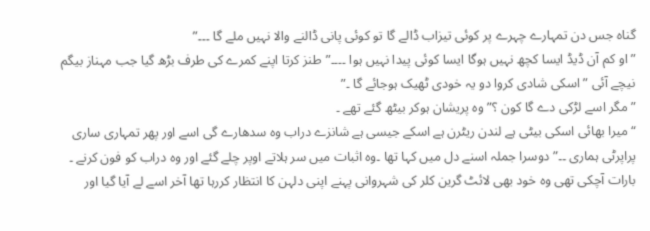گناہ جس دن تمہارے چہرے پر کوئی تیزاب ڈالے گا تو کوئی پانی ڈالنے والا نہیں ملے گا ۔۔۔”
” او کم آن ڈیڈ ایسا کچھ نہیں ہوگا ایسا کوئی پیدا نہیں ہوا ۔۔۔۔”طنز کرتا اپنے کمرے کی طرف بڑھ گیا جب مہناز بیگم نیچے آئی ” اسکی شادی کروا دو یہ خودی ٹھیک ہوجائے گا ۔”
” مگر اسے لڑکی دے گا کون ؟” وہ پریشان ہوکر بیٹھ گئے تھے ۔
“میرا بھائی اسکی بیٹی ہے لندن ریٹرن ہے اسکے جیسی ہے شانزے دراب وہ سدھارے گی اسے اور پھر تمہاری ساری پراپرٹی ہماری ۔۔” دوسرا جملہ اسنے دل میں کہا تھا ۔وہ اثبات میں سر ہلاتے اوپر چلے گئے اور وہ دراب کو فون کرنے ۔
بارات آچکی تھی وہ خود بھی لائٹ گرین کلر کی شہروانی پہنے اپنی دلہن کا انتظار کررہا تھا آخر اسے لے آیا گیا اور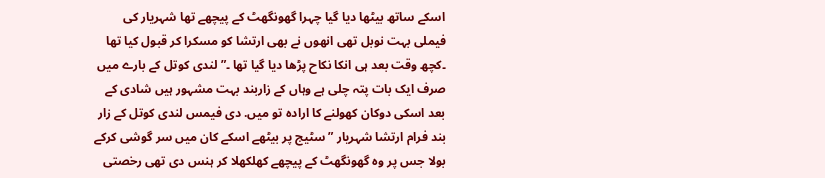اسکے ساتھ بیٹھا دیا گیا چہرا گھونگھٹ کے پیچھے تھا شہریار کی فیملی بہت نوبل تھی انھوں نے بھی ارتشا کو مسکرا کر قبول کیا تھا ۔کچھ وقت بعد ہی انکا نکاح پڑھا دیا گیا تھا ۔” لندی کوتل کے بارے میں صرف ایک بات پتہ چلی ہے وہاں کے زاربند بہت مشہور ہیں شادی کے بعد اسکی دوکان کھولنے کا ارادہ تو میں. دی فیمس لندی کوتل کے زار بند فرام ارتشا شہریار ” سٹیج پر بیٹھے اسکے کان میں سر گوشی کرکے بولا جس پر وہ گھونگھٹ کے پیچھے کھلکھلا کر ہنس دی تھی رخصتی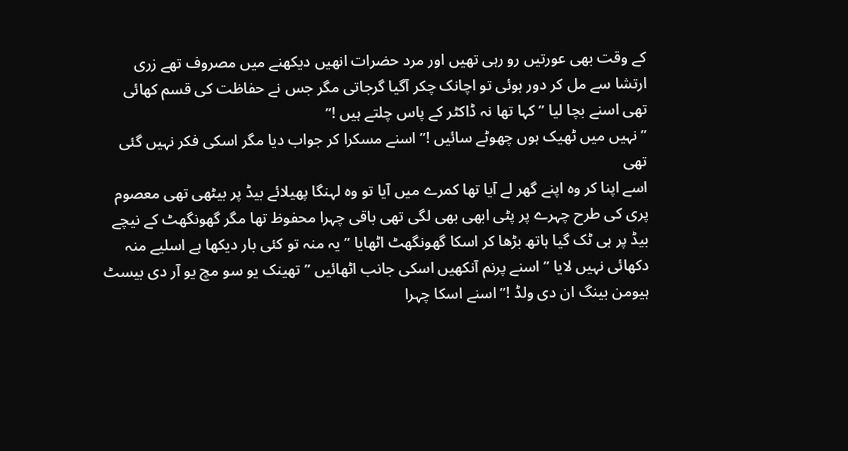کے وقت بھی عورتیں رو رہی تھیں اور مرد حضرات انھیں دیکھنے میں مصروف تھے زری ارتشا سے مل کر دور ہوئی تو اچانک چکر آگیا گرجاتی مگر جس نے حفاظت کی قسم کھائی تھی اسنے بچا لیا ” کہا تھا نہ ڈاکٹر کے پاس چلتے ہیں !”
” نہیں میں ٹھیک ہوں چھوٹے سائیں !” اسنے مسکرا کر جواب دیا مگر اسکی فکر نہیں گئی تھی
اسے اپنا کر وہ اپنے گھر لے آیا تھا کمرے میں آیا تو وہ لہنگا پھیلائے بیڈ پر بیٹھی تھی معصوم پری کی طرح چہرے پر پٹی ابھی بھی لگی تھی باقی چہرا محفوظ تھا مگر گھونگھٹ کے نیچے بیڈ پر ہی ٹک گیا ہاتھ بڑھا کر اسکا گھونگھٹ اٹھایا ” یہ منہ تو کئی بار دیکھا ہے اسلیے منہ دکھائی نہیں لایا ” اسنے پرنم آنکھیں اسکی جانب اٹھائیں ” تھینک یو سو مچ یو آر دی بیسٹ ہیومن بینگ ان دی ولڈ !” اسنے اسکا چہرا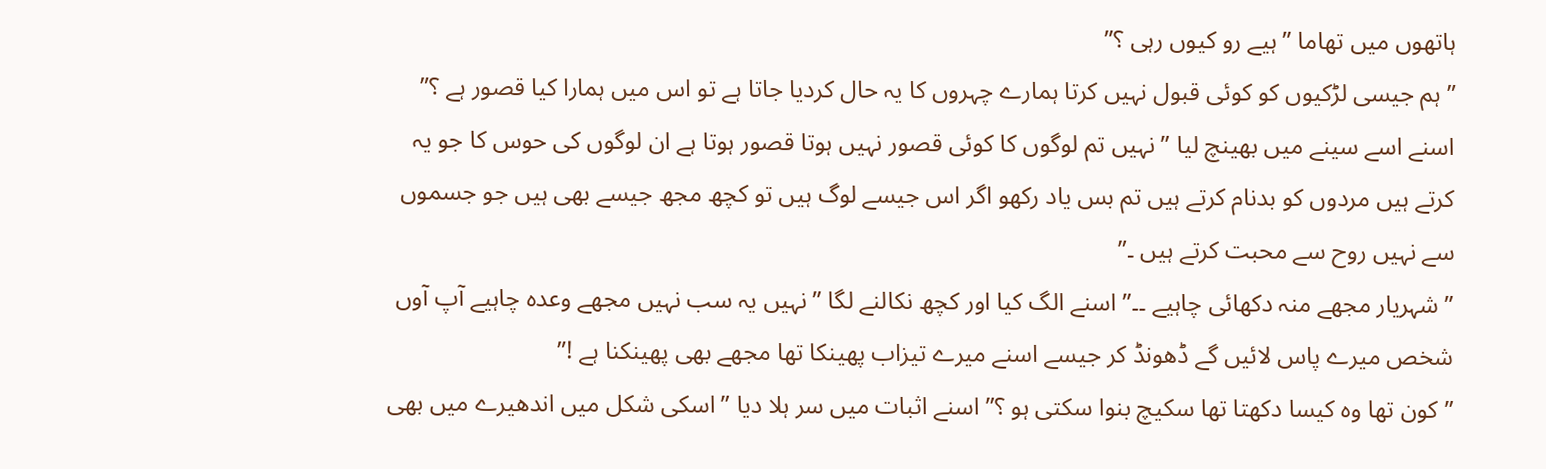ہاتھوں میں تھاما ” ہیے رو کیوں رہی ؟”
” ہم جیسی لڑکیوں کو کوئی قبول نہیں کرتا ہمارے چہروں کا یہ حال کردیا جاتا ہے تو اس میں ہمارا کیا قصور ہے ؟”
اسنے اسے سینے میں بھینچ لیا ” نہیں تم لوگوں کا کوئی قصور نہیں ہوتا قصور ہوتا ہے ان لوگوں کی حوس کا جو یہ کرتے ہیں مردوں کو بدنام کرتے ہیں تم بس یاد رکھو اگر اس جیسے لوگ ہیں تو کچھ مجھ جیسے بھی ہیں جو جسموں سے نہیں روح سے محبت کرتے ہیں ۔”
” شہریار مجھے منہ دکھائی چاہیے ۔۔” اسنے الگ کیا اور کچھ نکالنے لگا ” نہیں یہ سب نہیں مجھے وعدہ چاہیے آپ آوں شخص میرے پاس لائیں گے ڈھونڈ کر جیسے اسنے میرے تیزاب پھینکا تھا مجھے بھی پھینکنا ہے !”
” کون تھا وہ کیسا دکھتا تھا سکیچ بنوا سکتی ہو ؟” اسنے اثبات میں سر ہلا دیا ” اسکی شکل میں اندھیرے میں بھی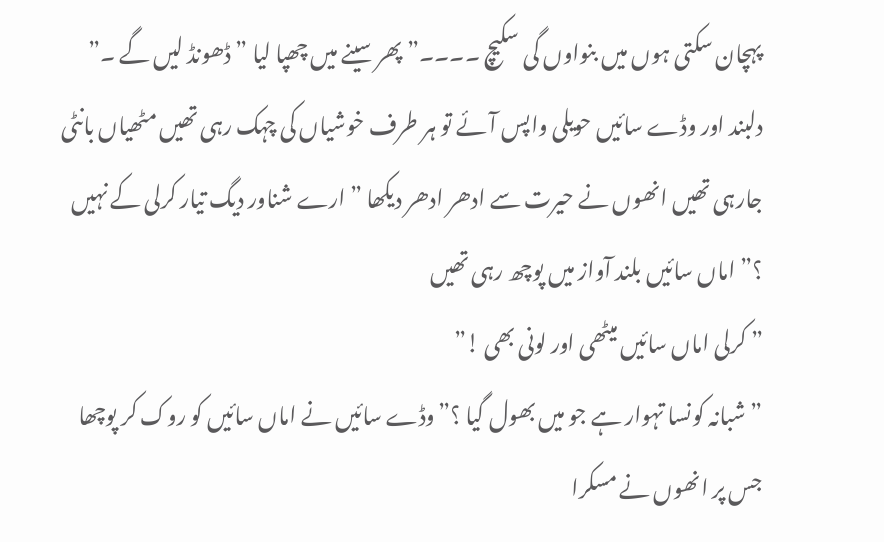پہچان سکتی ہوں میں بنواوں گی سکیچ ۔۔۔۔” پھر سینے میں چھپا لیا ” ڈھونڈ لیں گے ۔”
دلبند اور وڈے سائیں حویلی واپس آئے تو ہر طرف خوشیاں کی چہک رہی تھیں مٹھیاں بانٹی جارہی تھیں انھوں نے حیرت سے ادھر ادھر دیکھا ” ارے شناور دیگ تیار کرلی کے نہیں ؟” اماں سائیں بلند آواز میں پوچھ رہی تھیں
” کرلی اماں سائیں میٹھی اور لونی بھی !”
” شبانہ کونسا تہوار ہے جو میں بھول گیا ؟”وڈے سائیں نے اماں سائیں کو روک کر پوچھا جس پر انھوں نے مسکرا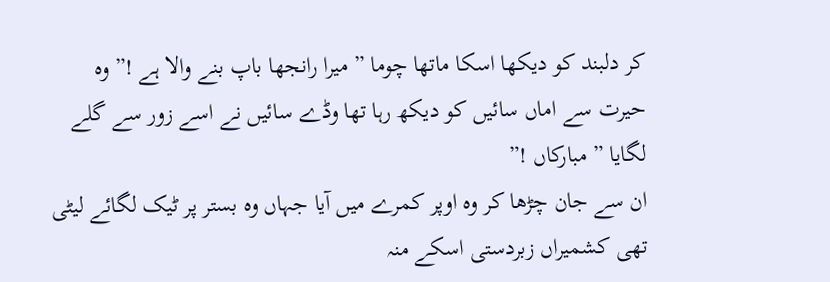کر دلبند کو دیکھا اسکا ماتھا چوما ” میرا رانجھا باپ بنے والا ہے !” وہ حیرت سے اماں سائیں کو دیکھ رہا تھا وڈے سائیں نے اسے زور سے گلے لگایا ” مبارکاں !”
ان سے جان چڑھا کر وہ اوپر کمرے میں آیا جہاں وہ بستر پر ٹیک لگائے لیٹی تھی کشمیراں زبردستی اسکے منہ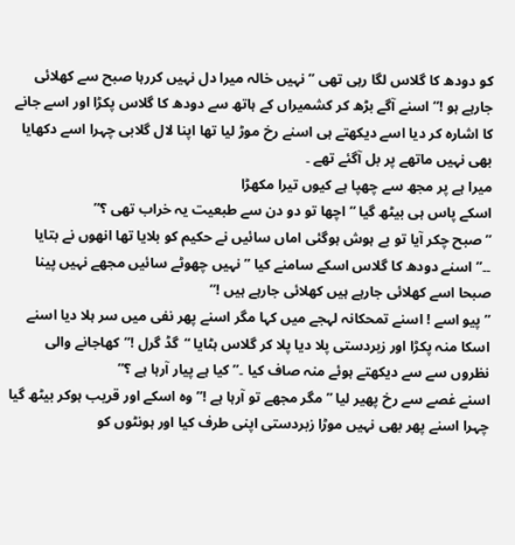کو دودھ کا گلاس لگا رہی تھی ” نہیں خالہ میرا دل نہیں کررہا صبح سے کھلائی جارہے ہو !” اسنے آگے بڑھ کر کشمیراں کے ہاتھ سے دودھ کا گلاس پکڑا اور اسے جانے کا اشارہ کر دیا اسے دیکھتے ہی اسنے رخ موڑ لیا تھا اپنا لال گلابی چہرا اسے دکھایا بھی نہیں ماتھے پر بل آگئے تھے ۔
میرا ہے پر مجھ سے چھپا ہے کیوں تیرا مکھڑا
اسکے پاس ہی بیٹھ گیا ” اچھا تو دو دن سے طبعیت یہ خراب تھی ؟”
” صبح چکر آیا تو بے ہوش ہوگئی اماں سائیں نے حکیم کو بلایا تھا انھوں نے بتایا ۔۔”اسنے دودھ کا گلاس اسکے سامنے کیا ” نہیں چھوٹے سائیں مجھے نہیں پینا صبحا اسے کھلائی جارہے ہیں کھلائی جارہے ہیں !”
” پیو اسے ! اسنے تمحکانہ لہجے میں کہا مگر اسنے پھر نفی میں سر ہلا دیا اسنے اسکا منہ پکڑا اور زبردستی پلا دیا پلا کر گلاس ہٹایا “گڈ گرل !”کھاجانے والی نظروں سے سے دیکھتے ہوئے منہ صاف کیا ۔” کیا ہے پیار آرہا ہے ؟”
اسنے غصے سے رخ پھیر لیا ” مگر مجھے تو آرہا ہے !” وہ اسکے اور قریب ہوکر بیٹھ گیا چہرا اسنے پھر بھی نہیں موڑا زبردستی اپنی طرف کیا اور ہونٹوں کو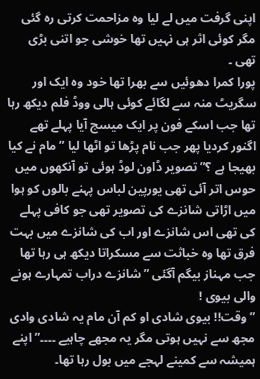اپنی گرفت میں لے لیا وہ مزاحمت کرتی رہ گئی مگر کوئی اثر ہی نہیں تھا خوشی جو اتنی بڑی تھی ۔
پورا کمرا دھوئیں سے بھرا تھا خود وہ ایک اور سگریٹ منہ سے لگائے کوئی ہالی ووڈ فلم دیکھ رہا تھا جب اسکے فون پر ایک میسج آیا پہلے تھے اگنور کردیا پھر جب نام پڑھا تو اٹھا لیا ” مام نے کیا بھیجا ہے ؟”تصویر ڈاون لوڈ ہوئی تو آنکھوں میں حوس اتر آئی تھی یورپین لباس پہنے بالوں کو ہوا میں اڑاتی شانزے کی تصویر تھی جو کافی پہلے کی تھی اس شانزے اور اب کی شانزے میں بہت فرق تھا وہ خباثت سے مسکراتا دیکھ ہی رہا تھا جب مہناز بیگم آگئی ” شانزے دراب تمہارے ہونے والی بیوی !
” وقت!! بیوی شادی او کم آن مام یہ شادی وادی مجھ سے نہیں ہوتی مگر یہ مجھے چاہیے ۔۔۔۔” اپنے ہمیشہ سے کمینے لہجے میں بول رہا تھا۔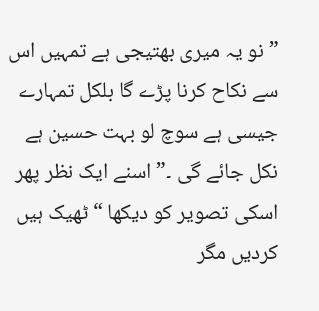” نو یہ میری بھتیجی ہے تمہیں اس سے نکاح کرنا پڑے گا بلکل تمہارے جیسی ہے سوچ لو بہت حسین ہے نکل جائے گی ۔”اسنے ایک نظر پھر اسکی تصویر کو دیکھا “ٹھیک ہیں کردیں مگر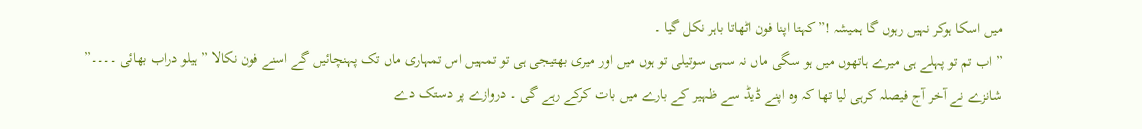میں اسکا ہوکر نہیں رہوں گا ہمیشہ !”کہتا اپنا فون اٹھاتا باہر نکل گیا ۔
” اب تم تو پہلے ہی میرے ہاتھوں میں ہو سگی ماں نہ سہی سوتیلی تو ہوں میں اور میری بھتیجی ہی تو تمہیں اس تمہاری ماں تک پہنچائیں گے اسنے فون نکالا ” ہیلو دراب بھائی ۔۔۔۔”
شانزے نے آخر آج فیصلہ کرہی لیا تھا کہ وہ اپنے ڈیڈ سے ظہیر کے بارے میں بات کرکے رہے گی ۔ دروازے پر دستک دے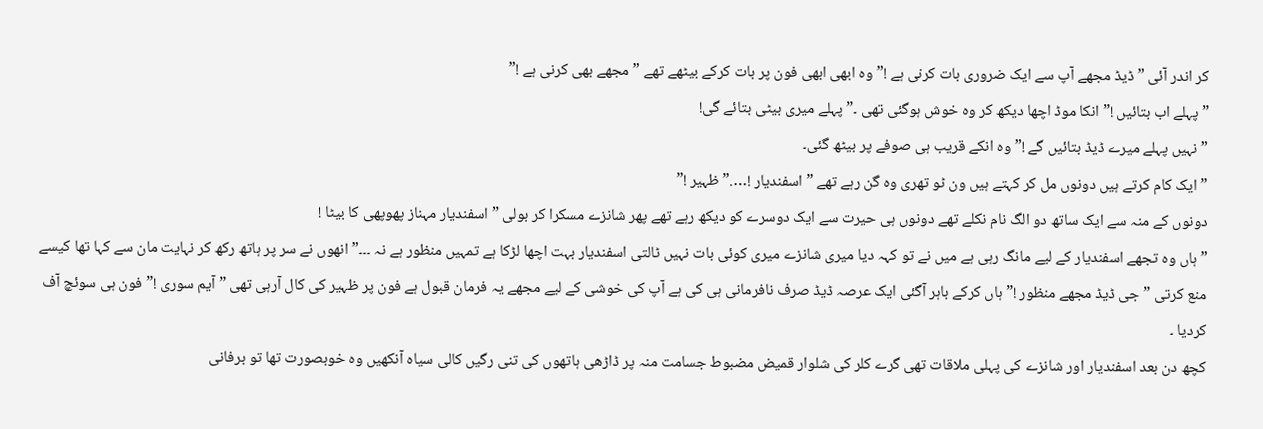کر اندر آئی ” ڈیڈ مجھے آپ سے ایک ضروری بات کرنی ہے !” وہ ابھی ابھی فون پر بات کرکے بیٹھے تھے ” مجھے بھی کرنی ہے !”
” پہلے اب بتائیں !” انکا موڈ اچھا دیکھ کر وہ خوش ہوگئی تھی ۔” پہلے میری بیٹی بتائے گی!
” نہیں پہلے میرے ڈیڈ بتائیں گے !” وہ انکے قریب ہی صوفے پر بیٹھ گئی۔
” ایک کام کرتے ہیں دونوں مل کر کہتے ہیں ون ٹو تھری وہ گن رہے تھے ” اسفندیار !….” ظہیر !”
دونوں کے منہ سے ایک ساتھ دو الگ نام نکلے تھے دونوں ہی حیرت سے ایک دوسرے کو دیکھ رہے تھے پھر شانزے مسکرا کر بولی ” اسفندیار مہناز پھوپھی کا بیٹا !
” ہاں وہ تجھے اسفندیار کے لیے مانگ رہی ہے میں نے تو کہہ دیا میری شانزے میری کوئی بات نہیں ٹالتی اسفندیار بہت اچھا لڑکا ہے تمہیں منظور ہے نہ ۔۔۔” انھوں نے سر پر ہاتھ رکھ کر نہایت مان سے کہا تھا کیسے منع کرتی ” جی ڈیڈ مجھے منظور !” ہاں کرکے باہر آگئی ایک عرصہ ڈیڈ صرف نافرمانی ہی کی ہے آپ کی خوشی کے لیے مجھے یہ فرمان قبول ہے فون پر ظہیر کی کال آرہی تھی ” آیم سوری !”فون ہی سوئچ آف کردیا ۔
کچھ دن بعد اسفندیار اور شانزے کی پہلی ملاقات تھی گرے کلر کی شلوار قمیض مضبوط جسامت منہ پر ڈاڑھی ہاتھوں کی تنی رگیں کالی سیاہ آنکھیں وہ خوبصورت تھا تو برفانی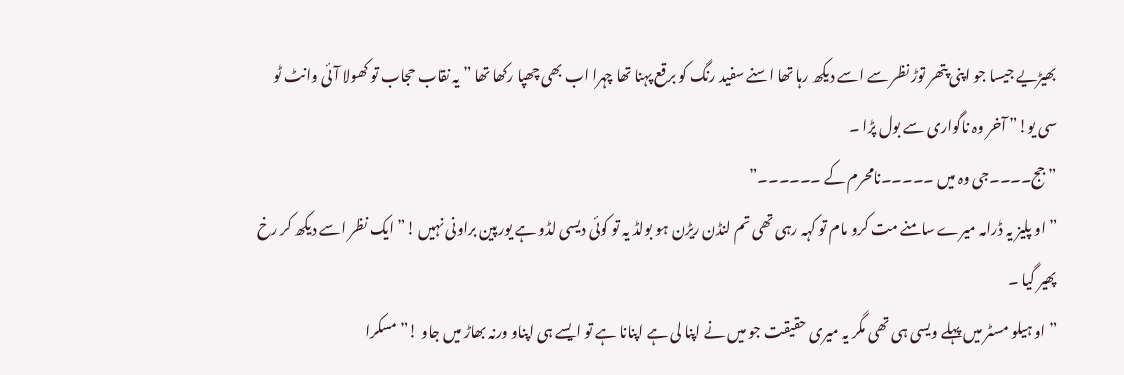بھیڑیے جیسا جو اپنی پتھر توڑ نظر سے اسے دیکھ رہا تھا اسنے سفید رنگ کو برقع پہنا تھا چہرا اب بھی چھپا رکھا تھا ” یہ نقاب حجاب تو کھولا آئی وانٹ ٹو سی یو!” آخر وہ ناگواری سے بول پڑا ۔
” جج۔۔۔۔جی وہ میں ۔۔۔۔۔نامحرم کے ۔۔۔۔۔۔”
” او پلیز یہ ڈرامہ میرے سامنے مت کرو مام تو کہہ رہی تھی تم لنڈن ریڑن ہو بولڈ یہ تو کوئی دیسی لڈو ہے یورپین براونی نہیں !” ایک نظر اسے دیکھ کر رخ پھیر گیا ۔
” او ہیلو مسٹر میں پہلے ویسی ہی تھی مگر یہ میری حقیقت جو میں نے اپنا لی ہے اپنانا ہے تو ایسے ہی اپناو ورنہ بھاڑ میں جاو !” مسکرا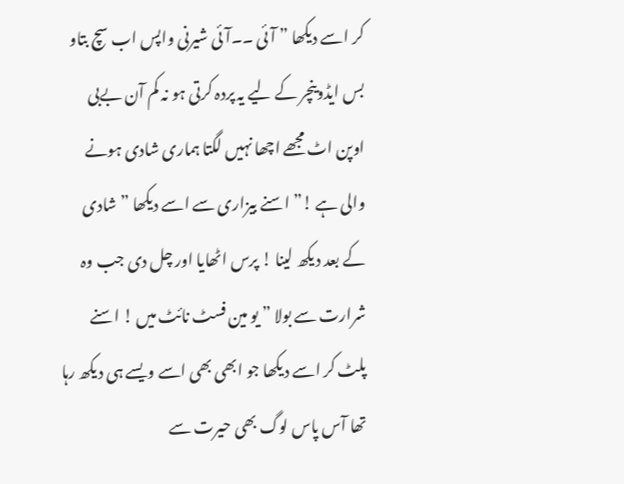کر اسے دیکھا ” آئی ۔۔آئی شیرنی واپس اب سچ بتاو بس ایڈوینچر کے لیے یہ پردہ کرتی ہو نہ کم آن بےبی اوپن اٹ مجھے اچھا نہیں لگتا ہماری شادی ہونے والی ہے !” اسنے بیزاری سے اسے دیکھا ” شادی کے بعد دیکھ لینا ! پرس اٹھایا اور چل دی جب وہ شرارت سے بولا ” یو مین فسٹ نائٹ میں ! اسنے پلٹ کر اسے دیکھا جو ابھی بھی اسے ویسے ہی دیکھ رہا تھا آس پاس لوگ بھی حیرت سے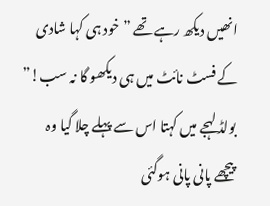انھیں دیکھ رہے تھے ” خود ہی کہا شادی کے فسٹ نائٹ میں ہی دیکھو گا نہ سب!” بولڈ لہجے میں کہتا اس سے پہلے چلا گیا وہ پیچھے پانی پانی ہوگئی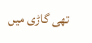تھی گاڑی میں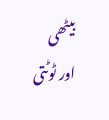بیٹھی اور ٹوٹتی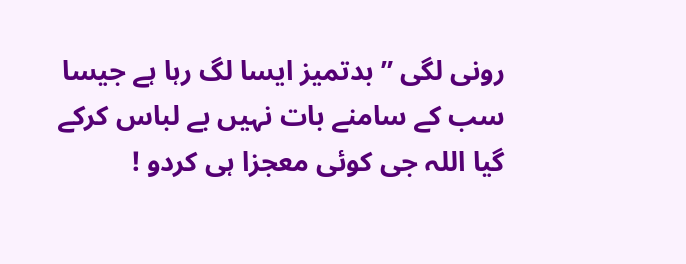رونی لگی ” بدتمیز ایسا لگ رہا ہے جیسا سب کے سامنے بات نہیں بے لباس کرکے گیا اللہ جی کوئی معجزا ہی کردو !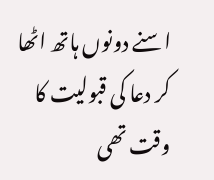اسنے دونوں ہاتھ اٹھا کر دعا کی قبولیت کا وقت تھی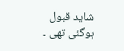شاید قبول ہوگئی تھی ۔